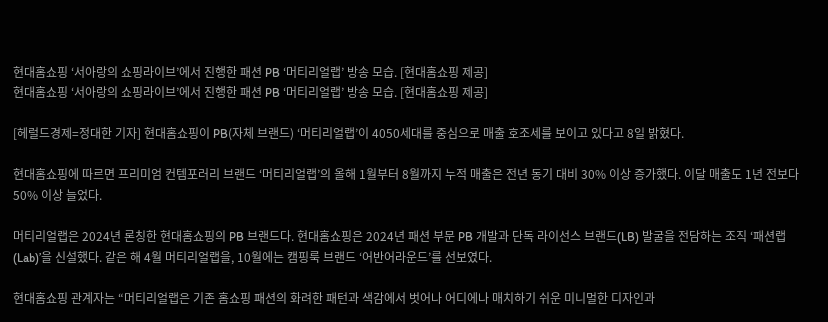현대홈쇼핑 ‘서아랑의 쇼핑라이브’에서 진행한 패션 PB ‘머티리얼랩’ 방송 모습. [현대홈쇼핑 제공]
현대홈쇼핑 ‘서아랑의 쇼핑라이브’에서 진행한 패션 PB ‘머티리얼랩’ 방송 모습. [현대홈쇼핑 제공]

[헤럴드경제=정대한 기자] 현대홈쇼핑이 PB(자체 브랜드) ‘머티리얼랩’이 4050세대를 중심으로 매출 호조세를 보이고 있다고 8일 밝혔다.

현대홈쇼핑에 따르면 프리미엄 컨템포러리 브랜드 ‘머티리얼랩’의 올해 1월부터 8월까지 누적 매출은 전년 동기 대비 30% 이상 증가했다. 이달 매출도 1년 전보다 50% 이상 늘었다.

머티리얼랩은 2024년 론칭한 현대홈쇼핑의 PB 브랜드다. 현대홈쇼핑은 2024년 패션 부문 PB 개발과 단독 라이선스 브랜드(LB) 발굴을 전담하는 조직 ‘패션랩(Lab)’을 신설했다. 같은 해 4월 머티리얼랩을, 10월에는 캠핑룩 브랜드 ‘어반어라운드’를 선보였다.

현대홈쇼핑 관계자는 “머티리얼랩은 기존 홈쇼핑 패션의 화려한 패턴과 색감에서 벗어나 어디에나 매치하기 쉬운 미니멀한 디자인과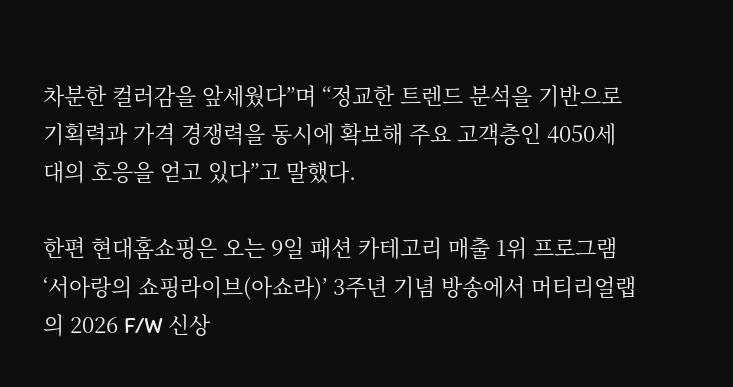차분한 컬러감을 앞세웠다”며 “정교한 트렌드 분석을 기반으로 기획력과 가격 경쟁력을 동시에 확보해 주요 고객층인 4050세대의 호응을 얻고 있다”고 말했다.

한편 현대홈쇼핑은 오는 9일 패션 카테고리 매출 1위 프로그램 ‘서아랑의 쇼핑라이브(아쇼라)’ 3주년 기념 방송에서 머티리얼랩의 2026 F/W 신상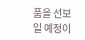품을 선보일 예정이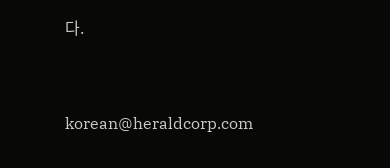다.


korean@heraldcorp.com